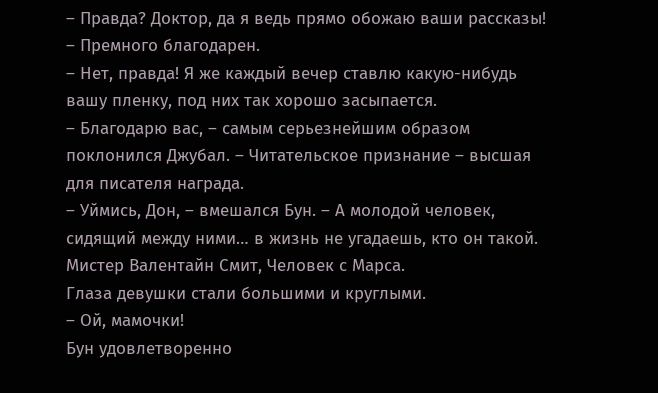– Правда? Доктор, да я ведь прямо обожаю ваши рассказы!
– Премного благодарен.
– Нет, правда! Я же каждый вечер ставлю какую-нибудь вашу пленку, под них так хорошо засыпается.
– Благодарю вас, – самым серьезнейшим образом поклонился Джубал. – Читательское признание – высшая для писателя награда.
– Уймись, Дон, – вмешался Бун. – А молодой человек, сидящий между ними… в жизнь не угадаешь, кто он такой. Мистер Валентайн Смит, Человек с Марса.
Глаза девушки стали большими и круглыми.
– Ой, мамочки!
Бун удовлетворенно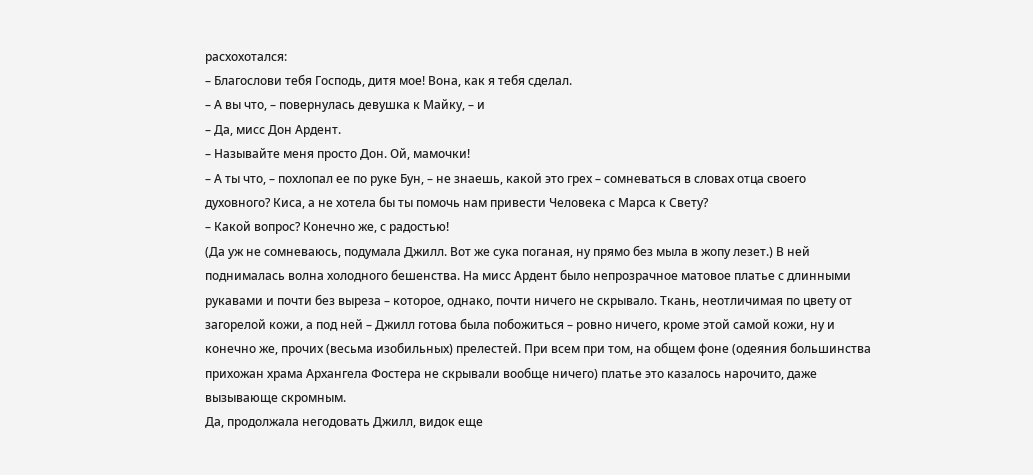расхохотался:
– Благослови тебя Господь, дитя мое! Вона, как я тебя сделал.
– А вы что, – повернулась девушка к Майку, – и
– Да, мисс Дон Ардент.
– Называйте меня просто Дон. Ой, мамочки!
– А ты что, – похлопал ее по руке Бун, – не знаешь, какой это грех – сомневаться в словах отца своего духовного? Киса, а не хотела бы ты помочь нам привести Человека с Марса к Свету?
– Какой вопрос? Конечно же, с радостью!
(Да уж не сомневаюсь, подумала Джилл. Вот же сука поганая, ну прямо без мыла в жопу лезет.) В ней поднималась волна холодного бешенства. На мисс Ардент было непрозрачное матовое платье с длинными рукавами и почти без выреза – которое, однако, почти ничего не скрывало. Ткань, неотличимая по цвету от загорелой кожи, а под ней – Джилл готова была побожиться – ровно ничего, кроме этой самой кожи, ну и конечно же, прочих (весьма изобильных) прелестей. При всем при том, на общем фоне (одеяния большинства прихожан храма Архангела Фостера не скрывали вообще ничего) платье это казалось нарочито, даже вызывающе скромным.
Да, продолжала негодовать Джилл, видок еще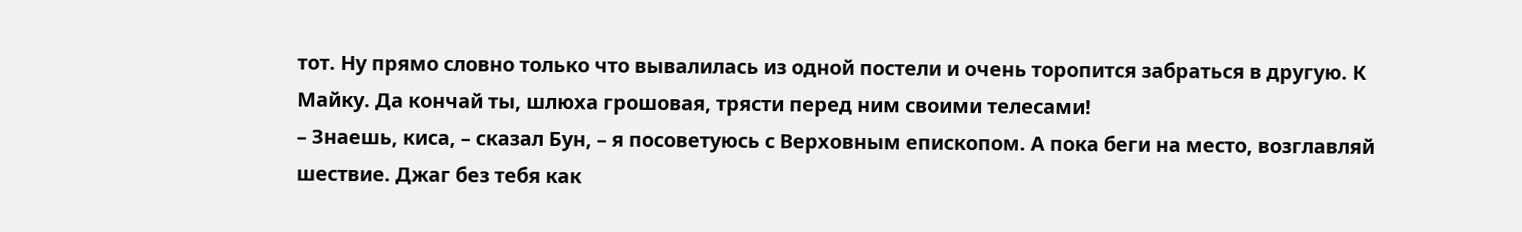тот. Ну прямо словно только что вывалилась из одной постели и очень торопится забраться в другую. К Майку. Да кончай ты, шлюха грошовая, трясти перед ним своими телесами!
– Знаешь, киса, – сказал Бун, – я посоветуюсь с Верховным епископом. А пока беги на место, возглавляй шествие. Джаг без тебя как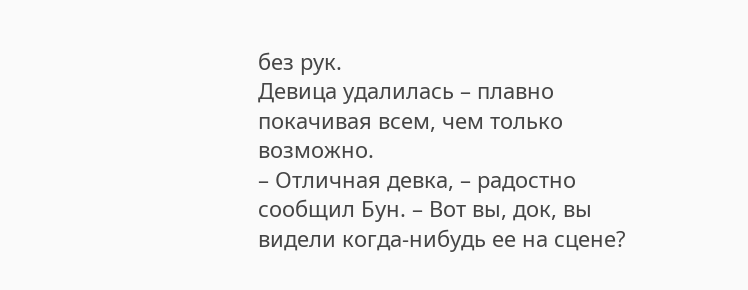без рук.
Девица удалилась – плавно покачивая всем, чем только возможно.
– Отличная девка, – радостно сообщил Бун. – Вот вы, док, вы видели когда-нибудь ее на сцене?